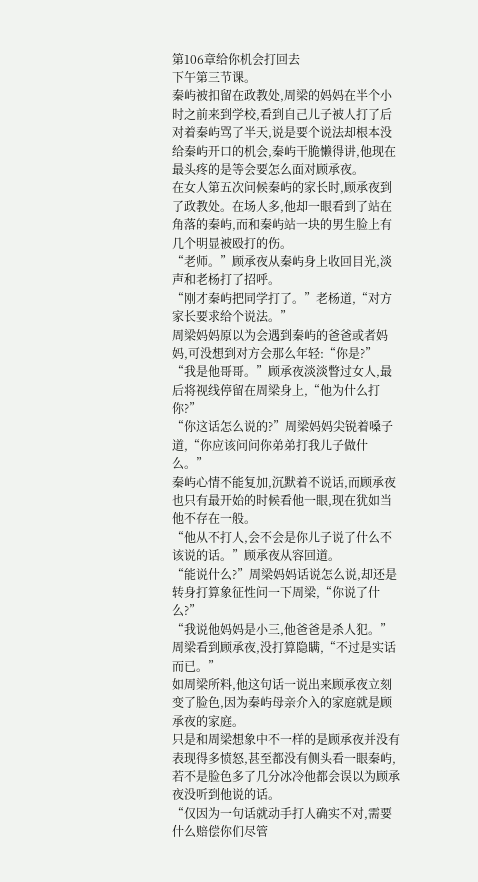第106章给你机会打回去
下午第三节课。
秦屿被扣留在政教处,周梁的妈妈在半个小时之前来到学校,看到自己儿子被人打了后对着秦屿骂了半天,说是要个说法却根本没给秦屿开口的机会,秦屿干脆懒得讲,他现在最头疼的是等会要怎么面对顾承夜。
在女人第五次问候秦屿的家长时,顾承夜到了政教处。在场人多,他却一眼看到了站在角落的秦屿,而和秦屿站一块的男生脸上有几个明显被殴打的伤。
“老师。”顾承夜从秦屿身上收回目光,淡声和老杨打了招呼。
“刚才秦屿把同学打了。”老杨道,“对方家长要求给个说法。”
周梁妈妈原以为会遇到秦屿的爸爸或者妈妈,可没想到对方会那么年轻:“你是?”
“我是他哥哥。”顾承夜淡淡瞥过女人,最后将视线停留在周梁身上,“他为什么打你?”
“你这话怎么说的?”周梁妈妈尖锐着嗓子道,“你应该问问你弟弟打我儿子做什么。”
秦屿心情不能复加,沉默着不说话,而顾承夜也只有最开始的时候看他一眼,现在犹如当他不存在一般。
“他从不打人,会不会是你儿子说了什么不该说的话。”顾承夜从容回道。
“能说什么?”周梁妈妈话说怎么说,却还是转身打算象征性问一下周梁,“你说了什么?”
“我说他妈妈是小三,他爸爸是杀人犯。”周梁看到顾承夜,没打算隐瞒,“不过是实话而已。”
如周梁所料,他这句话一说出来顾承夜立刻变了脸色,因为秦屿母亲介入的家庭就是顾承夜的家庭。
只是和周梁想象中不一样的是顾承夜并没有表现得多愤怒,甚至都没有侧头看一眼秦屿,若不是脸色多了几分冰冷他都会误以为顾承夜没听到他说的话。
“仅因为一句话就动手打人确实不对,需要什么赔偿你们尽管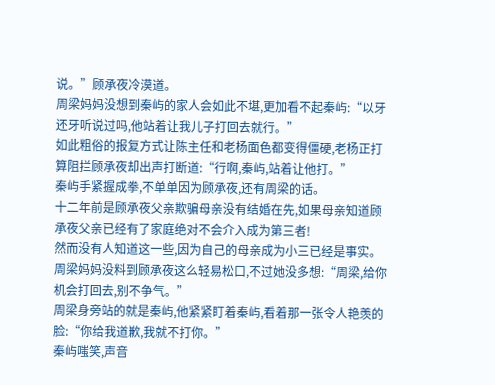说。”顾承夜冷漠道。
周梁妈妈没想到秦屿的家人会如此不堪,更加看不起秦屿:“以牙还牙听说过吗,他站着让我儿子打回去就行。”
如此粗俗的报复方式让陈主任和老杨面色都变得僵硬,老杨正打算阻拦顾承夜却出声打断道:“行啊,秦屿,站着让他打。”
秦屿手紧握成拳,不单单因为顾承夜,还有周梁的话。
十二年前是顾承夜父亲欺骗母亲没有结婚在先,如果母亲知道顾承夜父亲已经有了家庭绝对不会介入成为第三者!
然而没有人知道这一些,因为自己的母亲成为小三已经是事实。
周梁妈妈没料到顾承夜这么轻易松口,不过她没多想:“周梁,给你机会打回去,别不争气。”
周梁身旁站的就是秦屿,他紧紧盯着秦屿,看着那一张令人艳羡的脸:“你给我道歉,我就不打你。”
秦屿嗤笑,声音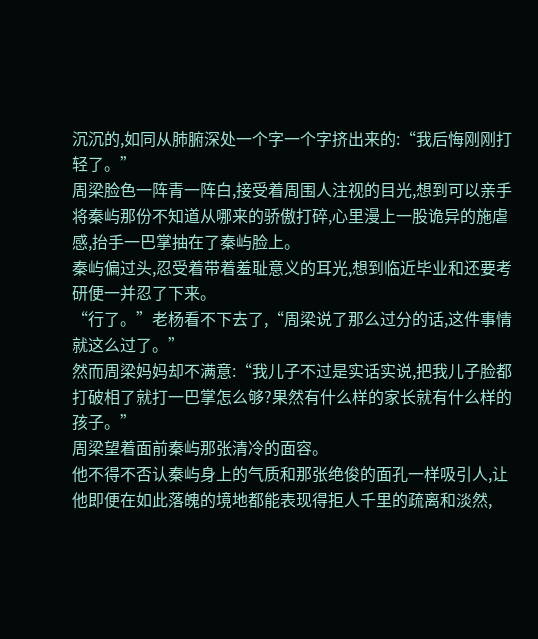沉沉的,如同从肺腑深处一个字一个字挤出来的:“我后悔刚刚打轻了。”
周梁脸色一阵青一阵白,接受着周围人注视的目光,想到可以亲手将秦屿那份不知道从哪来的骄傲打碎,心里漫上一股诡异的施虐感,抬手一巴掌抽在了秦屿脸上。
秦屿偏过头,忍受着带着羞耻意义的耳光,想到临近毕业和还要考研便一并忍了下来。
“行了。”老杨看不下去了,“周梁说了那么过分的话,这件事情就这么过了。”
然而周梁妈妈却不满意:“我儿子不过是实话实说,把我儿子脸都打破相了就打一巴掌怎么够?果然有什么样的家长就有什么样的孩子。”
周梁望着面前秦屿那张清冷的面容。
他不得不否认秦屿身上的气质和那张绝俊的面孔一样吸引人,让他即便在如此落魄的境地都能表现得拒人千里的疏离和淡然,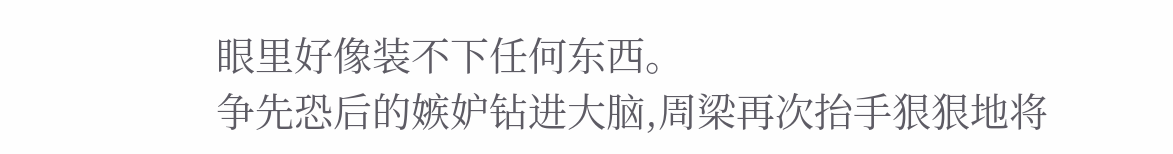眼里好像装不下任何东西。
争先恐后的嫉妒钻进大脑,周梁再次抬手狠狠地将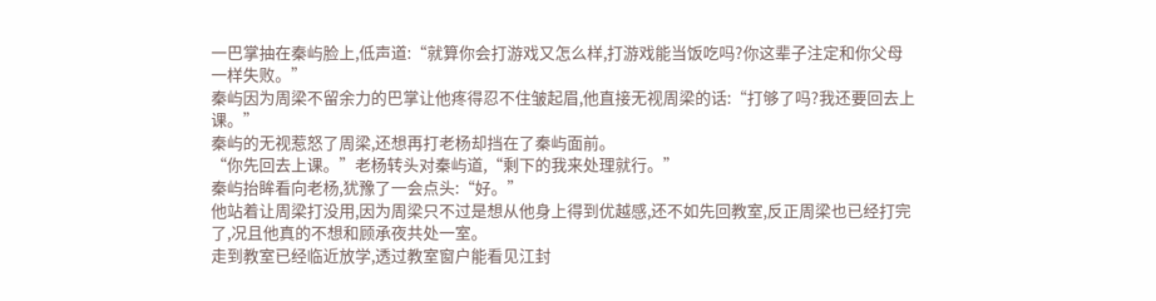一巴掌抽在秦屿脸上,低声道:“就算你会打游戏又怎么样,打游戏能当饭吃吗?你这辈子注定和你父母一样失败。”
秦屿因为周梁不留余力的巴掌让他疼得忍不住皱起眉,他直接无视周梁的话:“打够了吗?我还要回去上课。”
秦屿的无视惹怒了周梁,还想再打老杨却挡在了秦屿面前。
“你先回去上课。”老杨转头对秦屿道,“剩下的我来处理就行。”
秦屿抬眸看向老杨,犹豫了一会点头:“好。”
他站着让周梁打没用,因为周梁只不过是想从他身上得到优越感,还不如先回教室,反正周梁也已经打完了,况且他真的不想和顾承夜共处一室。
走到教室已经临近放学,透过教室窗户能看见江封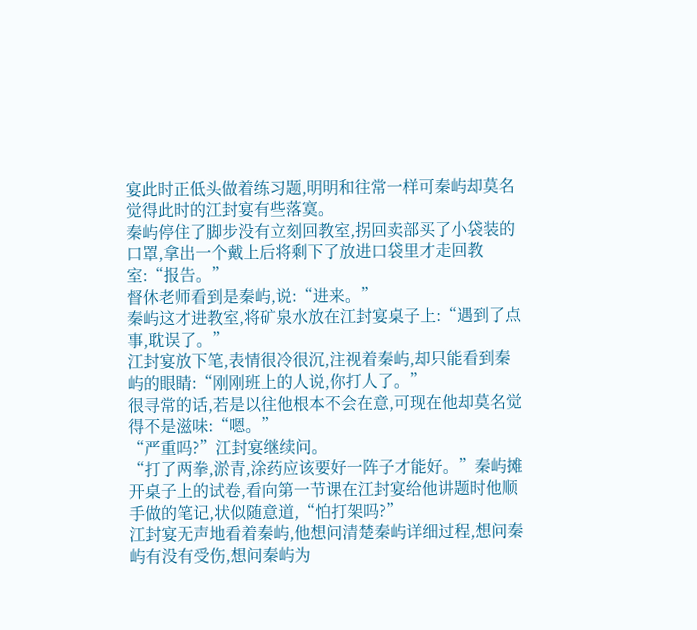宴此时正低头做着练习题,明明和往常一样可秦屿却莫名觉得此时的江封宴有些落寞。
秦屿停住了脚步没有立刻回教室,拐回卖部买了小袋装的口罩,拿出一个戴上后将剩下了放进口袋里才走回教室:“报告。”
督休老师看到是秦屿,说:“进来。”
秦屿这才进教室,将矿泉水放在江封宴桌子上:“遇到了点事,耽误了。”
江封宴放下笔,表情很冷很沉,注视着秦屿,却只能看到秦屿的眼睛:“刚刚班上的人说,你打人了。”
很寻常的话,若是以往他根本不会在意,可现在他却莫名觉得不是滋味:“嗯。”
“严重吗?”江封宴继续问。
“打了两拳,淤青,涂药应该要好一阵子才能好。”秦屿摊开桌子上的试卷,看向第一节课在江封宴给他讲题时他顺手做的笔记,状似随意道,“怕打架吗?”
江封宴无声地看着秦屿,他想问清楚秦屿详细过程,想问秦屿有没有受伤,想问秦屿为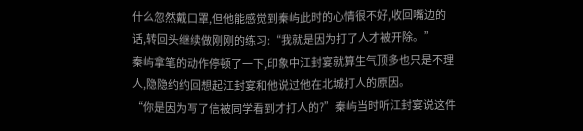什么忽然戴口罩,但他能感觉到秦屿此时的心情很不好,收回嘴边的话,转回头继续做刚刚的练习:“我就是因为打了人才被开除。”
秦屿拿笔的动作停顿了一下,印象中江封宴就算生气顶多也只是不理人,隐隐约约回想起江封宴和他说过他在北城打人的原因。
“你是因为写了信被同学看到才打人的?”秦屿当时听江封宴说这件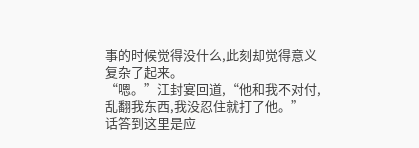事的时候觉得没什么,此刻却觉得意义复杂了起来。
“嗯。”江封宴回道,“他和我不对付,乱翻我东西,我没忍住就打了他。”
话答到这里是应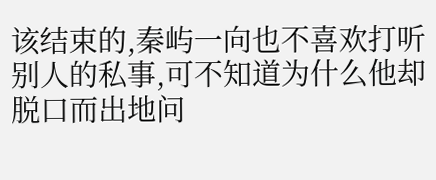该结束的,秦屿一向也不喜欢打听别人的私事,可不知道为什么他却脱口而出地问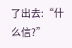了出去:“什么信?”